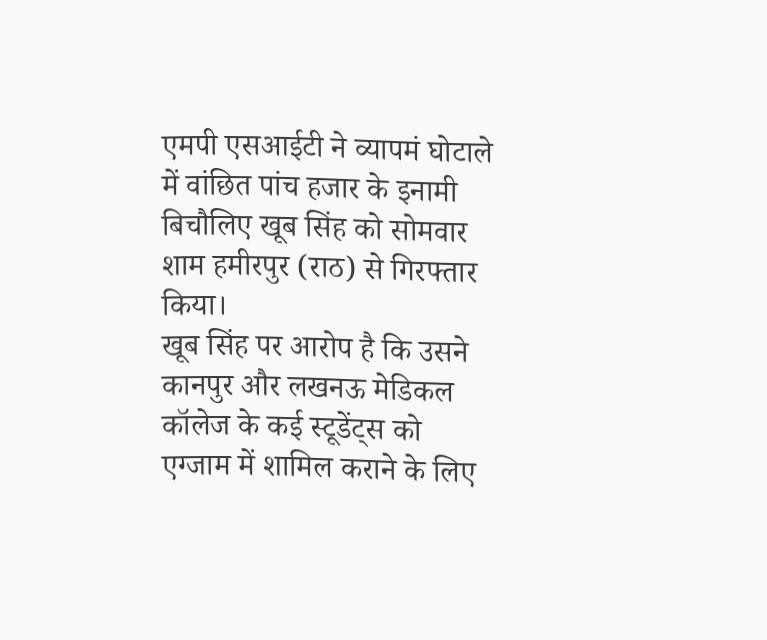एमपी एसआईटी ने व्यापमं घोटाले में वांछित पांच हजार के इनामी बिचौलिए खूब सिंह को सोमवार शाम हमीरपुर (राठ) से गिरफ्तार किया।
खूब सिंह पर आरोप है कि उसने कानपुर और लखनऊ मेडिकल कॉलेज के कई स्टूडेंट्स को एग्जाम में शामिल कराने के लिए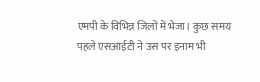एमपी के विभिन्न जिलों में भेजा। कुछ समय पहले एसआईटी ने उस पर इनाम भी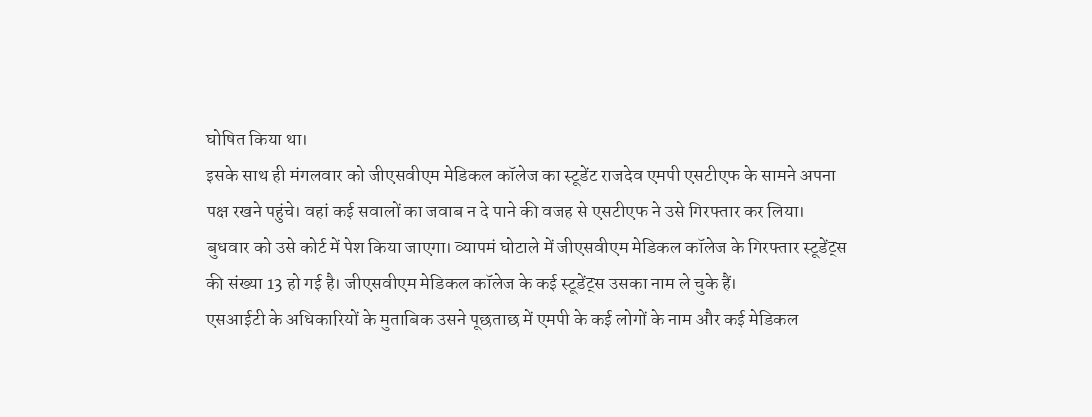घोषित किया था।
इसके साथ ही मंगलवार को जीएसवीएम मेडिकल कॉलेज का स्टूडेंट राजदेव एमपी एसटीएफ के सामने अपना पक्ष रखने पहुंचे। वहां कई सवालों का जवाब न दे पाने की वजह से एसटीएफ ने उसे गिरफ्तार कर लिया।
बुधवार को उसे कोर्ट में पेश किया जाएगा। व्यापमं घोटाले में जीएसवीएम मेडिकल कॉलेज के गिरफ्तार स्टूडेंट्स की संख्या 13 हो गई है। जीएसवीएम मेडिकल कॉलेज के कई स्टूडेंट्स उसका नाम ले चुके हैं।
एसआईटी के अधिकारियों के मुताबिक उसने पूछताछ में एमपी के कई लोगों के नाम और कई मेडिकल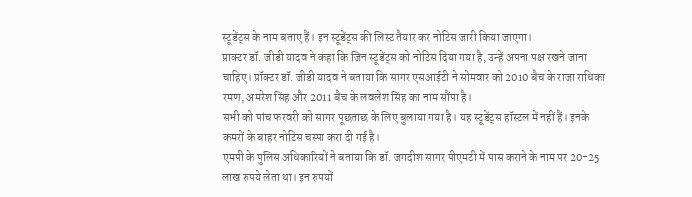स्टूडेंट्स के नाम बताए हैं। इन स्टूडेंट्स की लिस्ट तैयार कर नोटिस जारी किया जाएगा।
प्राक्टर डॉ. जीडी यादव ने कहा कि जिन स्टूडेंट्स को नोटिस दिया गया है, उन्हें अपना पक्ष रखने जाना चाहिए। प्रॉक्टर डॉ. जीडी यादव ने बताया कि सागर एसआईटी ने सोमवार को 2010 बैच के राजा राधिका रमण, अमरेश सिंह और 2011 बैच के लवलेश सिंह का नाम सौंपा है।
सभी को पांच फरवरी को सागर पूछताछ के लिए बुलाया गया है। यह स्टूडेंट्स हॉस्टल में नहीं हैं। इनके कमरों के बाहर नोटिस चस्पा करा दी गई है।
एमपी के पुलिस अधिकारियों ने बताया कि डॉ. जगदीश सागर पीएमटी में पास कराने के नाम पर 20-25 लाख रुपये लेता था। इन रुपयों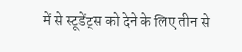में से स्टूडेंट्स को देने के लिए तीन से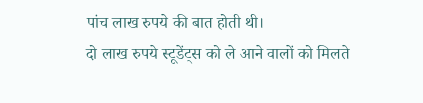पांच लाख रुपये की बात होती थी।
दो लाख रुपये स्टूडेंट्स को ले आने वालों को मिलते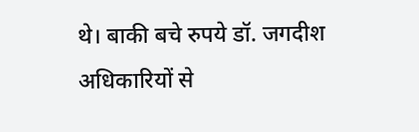थे। बाकी बचे रुपये डॉ. जगदीश अधिकारियों से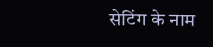सेटिंग के नाम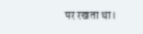पर रखता था।